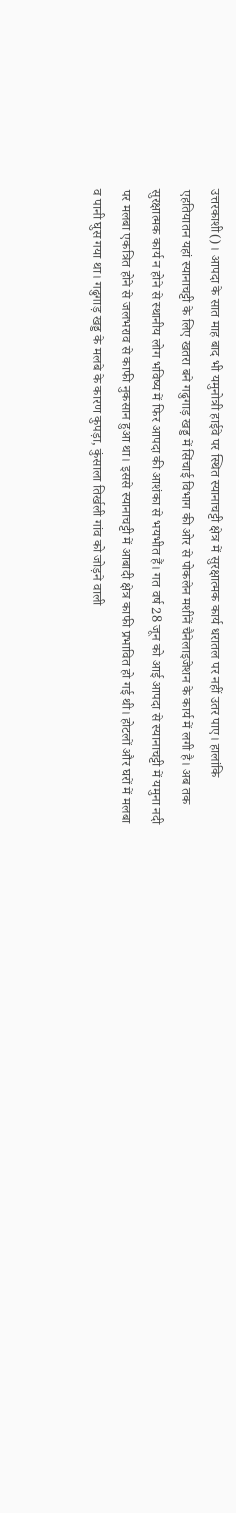उत्तरकाशी()। आपदा के सात माह बाद भी यमुनोत्री हाईवे पर स्थित स्यानाचट्टी क्षेत्र में सुरक्षात्मक कार्य धरातल पर नहीं उतर पाए। हालांकि एहतियातन यहां स्यानाचट्टी के लिए खतरा बने गढुगाड़ खड्ड में सिंचाई विभाग की ओर से पोकलेन मशीनें चैनेलाइजेशन के कार्य में लगी है। अब तक सुरक्षात्मक कार्य न होने से स्थानीय लोग भविष्य में फिर आपदा की आशंका से भयभीत हैं। गत वर्ष 28 जून को आई आपदा से स्यानाचट्टी में यमुना नदी पर मलबा एकत्रित होने से जलभराव से काफी नुकसान हुआ था। इससे स्यानाचट्टी में आबादी क्षेत्र काफी प्रभावित हो गई थी। होटलों और घरों में मलबा व पानी घुस गया था। गढुगाड़ खड्ड के मलबे के कारण कुपड़ा, कुंसाला तिर्खली गांव को जोड़ने वाली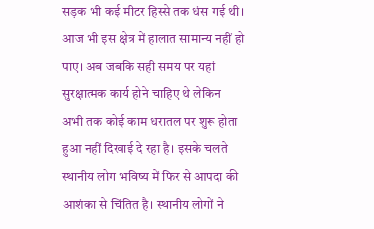सड़क भी कई मीटर हिस्से तक धंस गई थी। आज भी इस क्षेत्र में हालात सामान्य नहीं हो पाए। अब जबकि सही समय पर यहां सुरक्षात्मक कार्य होने चाहिए थे लेकिन अभी तक कोई काम धरातल पर शुरू होता हुआ नहीं दिखाई दे रहा है। इसके चलते स्थानीय लोग भविष्य में फिर से आपदा की आशंका से चिंतित है। स्थानीय लोगों ने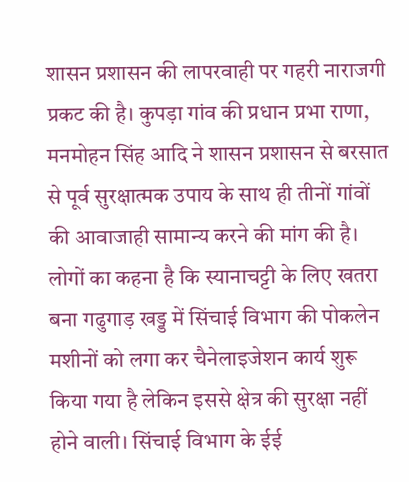शासन प्रशासन की लापरवाही पर गहरी नाराजगी प्रकट की है। कुपड़ा गांव की प्रधान प्रभा राणा, मनमोहन सिंह आदि ने शासन प्रशासन से बरसात से पूर्व सुरक्षात्मक उपाय के साथ ही तीनों गांवों की आवाजाही सामान्य करने की मांग की है। लोगों का कहना है कि स्यानाचट्टी के लिए खतरा बना गढुगाड़ खड्ड में सिंचाई विभाग की पोकलेन मशीनों को लगा कर चैनेलाइजेशन कार्य शुरू किया गया है लेकिन इससे क्षेत्र की सुरक्षा नहीं होने वाली। सिंचाई विभाग के ईई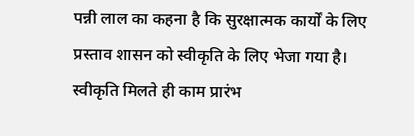पन्नी लाल का कहना है कि सुरक्षात्मक कार्यों के लिए प्रस्ताव शासन को स्वीकृति के लिए भेजा गया है। स्वीकृति मिलते ही काम प्रारंभ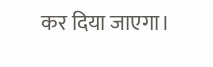कर दिया जाएगा।